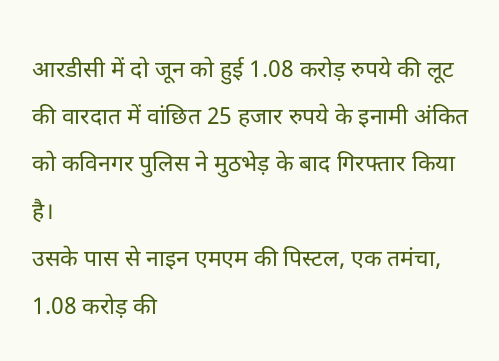आरडीसी में दो जून को हुई 1.08 करोड़ रुपये की लूट की वारदात में वांछित 25 हजार रुपये के इनामी अंकित को कविनगर पुलिस ने मुठभेड़ के बाद गिरफ्तार किया है।
उसके पास से नाइन एमएम की पिस्टल, एक तमंचा, 1.08 करोड़ की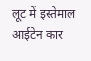लूट में इस्तेमाल आईटेन कार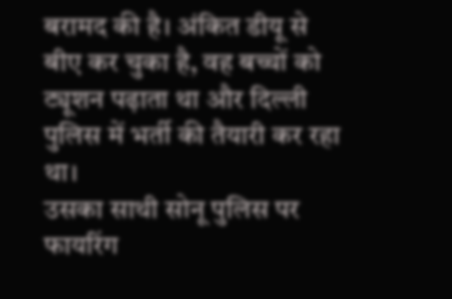बरामद की है। अंकित डीयू से बीए कर चुका है, वह बच्चों को ट्यूशन पढ़ाता था और दिल्ली पुलिस में भर्ती की तैयारी कर रहा था।
उसका साथी सोनू पुलिस पर फायरिंग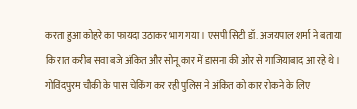करता हुआ कोहरे का फायदा उठाकर भाग गया। एसपी सिटी डॉ. अजयपाल शर्मा ने बताया कि रात करीब सवा बजे अंकित और सोनू कार में डासना की ओर से गाजियाबाद आ रहे थे।
गोविंदपुरम चौकी के पास चेकिंग कर रही पुलिस ने अंकित को कार रोकने के लिए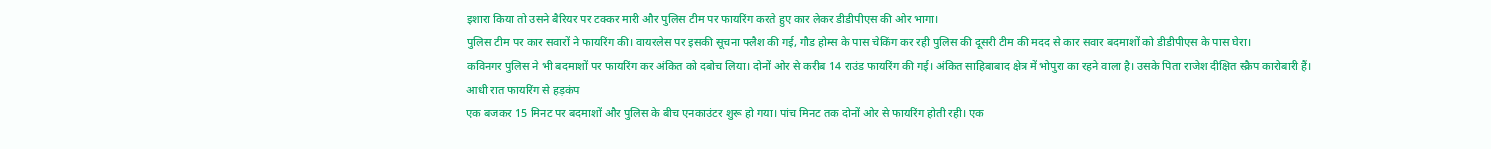इशारा किया तो उसने बैरियर पर टक्कर मारी और पुलिस टीम पर फायरिंग करते हुए कार लेकर डीडीपीएस की ओर भागा।
पुलिस टीम पर कार सवारों ने फायरिंग की। वायरलेस पर इसकी सूचना फ्लैश की गई, गौड होम्स के पास चेकिंग कर रही पुलिस की दूसरी टीम की मदद से कार सवार बदमाशों को डीडीपीएस के पास घेरा।
कविनगर पुलिस ने भी बदमाशों पर फायरिंग कर अंकित को दबोच लिया। दोनों ओर से करीब 14 राउंड फायरिंग की गई। अंकित साहिबाबाद क्षेत्र में भोपुरा का रहने वाला है। उसके पिता राजेश दीक्षित स्क्रैप कारोबारी हैं।
आधी रात फायरिंग से हड़कंप
एक बजकर 15 मिनट पर बदमाशों और पुलिस के बीच एनकाउंटर शुरू हो गया। पांच मिनट तक दोनों ओर से फायरिंग होती रही। एक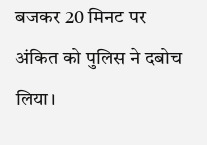बजकर 20 मिनट पर अंकित को पुलिस ने दबोच लिया।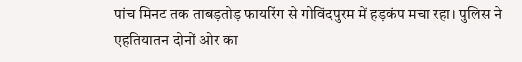पांच मिनट तक ताबड़तोड़ फायरिंग से गोविंदपुरम में हड़कंप मचा रहा। पुलिस ने एहतियातन दोनों ओर का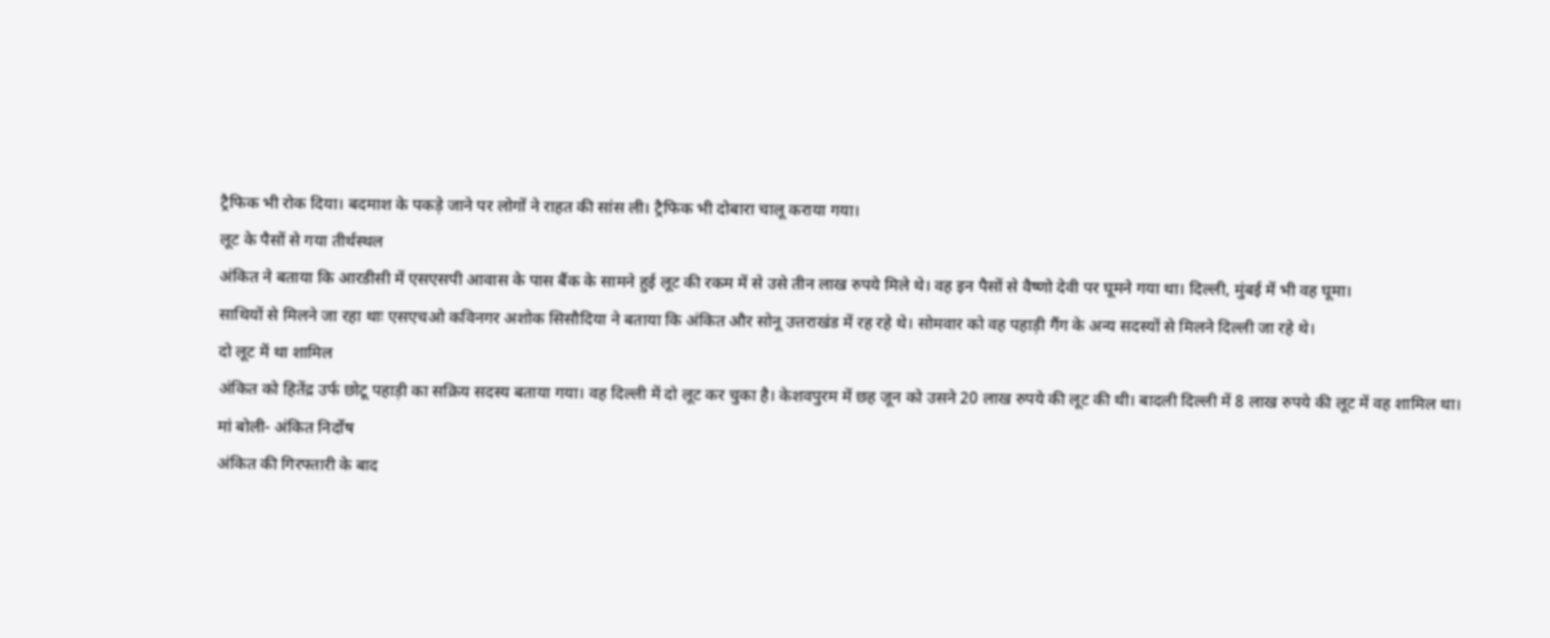ट्रैफिक भी रोक दिया। बदमाश के पकड़े जाने पर लोगों ने राहत की सांस ली। ट्रैफिक भी दोबारा चालू कराया गया।
लूट के पैसों से गया तीर्थस्थल
अंकित ने बताया कि आरडीसी में एसएसपी आवास के पास बैंक के सामने हुई लूट की रकम में से उसे तीन लाख रुपये मिले थे। वह इन पैसों से वैष्णो देवी पर घूमने गया था। दिल्ली, मुंबई में भी वह घूमा।
साथियों से मिलने जा रहा थाः एसएचओ कविनगर अशोक सिसौदिया ने बताया कि अंकित और सोनू उत्तराखंड में रह रहे थे। सोमवार को वह पहाड़ी गैंग के अन्य सदस्यों से मिलने दिल्ली जा रहे थे।
दो लूट में था शामिल
अंकित को हितेंद्र उर्फ छोटू पहाड़ी का सक्रिय सदस्य बताया गया। वह दिल्ली में दो लूट कर चुका है। केशवपुरम में छह जून को उसने 20 लाख रुपये की लूट की थी। बादली दिल्ली में 8 लाख रुपये की लूट में वह शामिल था।
मां बोली- अंकित निर्दोष
अंकित की गिरफ्तारी के बाद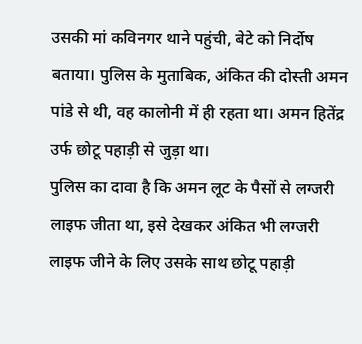उसकी मां कविनगर थाने पहुंची, बेटे को निर्दोष बताया। पुलिस के मुताबिक, अंकित की दोस्ती अमन पांडे से थी, वह कालोनी में ही रहता था। अमन हितेंद्र उर्फ छोटू पहाड़ी से जुड़ा था।
पुलिस का दावा है कि अमन लूट के पैसों से लग्जरी लाइफ जीता था, इसे देखकर अंकित भी लग्जरी लाइफ जीने के लिए उसके साथ छोटू पहाड़ी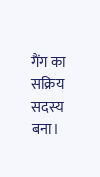गैंग का सक्रिय सदस्य बना।